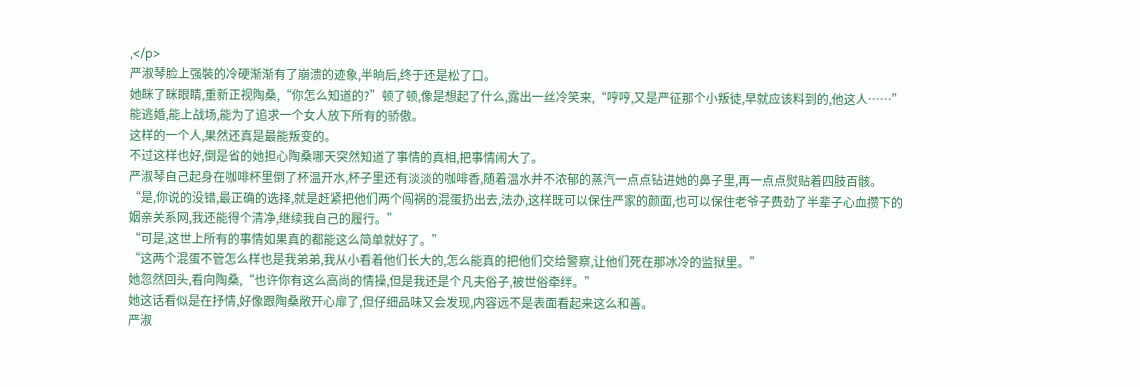,</p>
严淑琴脸上强裝的冷硬渐渐有了崩溃的迹象,半晌后,终于还是松了口。
她眯了眯眼睛,重新正视陶桑,“你怎么知道的?”顿了顿,像是想起了什么,露出一丝冷笑来,“哼哼,又是严征那个小叛徒,早就应该料到的,他这人……”
能逃婚,能上战场,能为了追求一个女人放下所有的骄傲。
这样的一个人,果然还真是最能叛变的。
不过这样也好,倒是省的她担心陶桑哪天突然知道了事情的真相,把事情闹大了。
严淑琴自己起身在咖啡杯里倒了杯温开水,杯子里还有淡淡的咖啡香,随着温水并不浓郁的蒸汽一点点钻进她的鼻子里,再一点点熨贴着四肢百骸。
“是,你说的没错,最正确的选择,就是赶紧把他们两个闯祸的混蛋扔出去,法办,这样既可以保住严家的颜面,也可以保住老爷子费劲了半辈子心血攒下的姻亲关系网,我还能得个清净,继续我自己的履行。”
“可是,这世上所有的事情如果真的都能这么简单就好了。”
“这两个混蛋不管怎么样也是我弟弟,我从小看着他们长大的,怎么能真的把他们交给警察,让他们死在那冰冷的监狱里。”
她忽然回头,看向陶桑,“也许你有这么高尚的情操,但是我还是个凡夫俗子,被世俗牵绊。”
她这话看似是在抒情,好像跟陶桑敞开心扉了,但仔细品味又会发现,内容远不是表面看起来这么和善。
严淑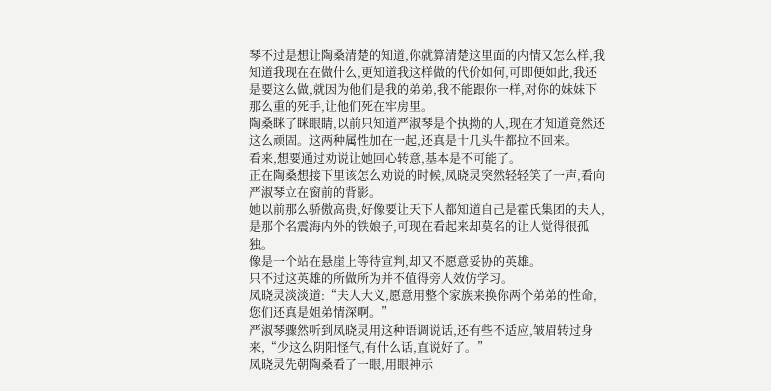琴不过是想让陶桑清楚的知道,你就算清楚这里面的内情又怎么样,我知道我现在在做什么,更知道我这样做的代价如何,可即便如此,我还是要这么做,就因为他们是我的弟弟,我不能跟你一样,对你的妹妹下那么重的死手,让他们死在牢房里。
陶桑眯了眯眼睛,以前只知道严淑琴是个执拗的人,现在才知道竟然还这么顽固。这两种属性加在一起,还真是十几头牛都拉不回来。
看来,想要通过劝说让她回心转意,基本是不可能了。
正在陶桑想接下里该怎么劝说的时候,凤晓灵突然轻轻笑了一声,看向严淑琴立在窗前的背影。
她以前那么骄傲高贵,好像要让天下人都知道自己是霍氏集团的夫人,是那个名震海内外的铁娘子,可现在看起来却莫名的让人觉得很孤独。
像是一个站在悬崖上等待宣判,却又不愿意妥协的英雄。
只不过这英雄的所做所为并不值得旁人效仿学习。
凤晓灵淡淡道:“夫人大义,愿意用整个家族来换你两个弟弟的性命,您们还真是姐弟情深啊。”
严淑琴骤然听到凤晓灵用这种语调说话,还有些不适应,皱眉转过身来,“少这么阴阳怪气,有什么话,直说好了。”
凤晓灵先朝陶桑看了一眼,用眼神示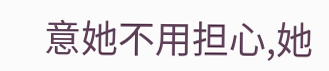意她不用担心,她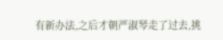有新办法,之后才朝严淑琴走了过去,挑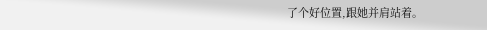了个好位置,跟她并肩站着。